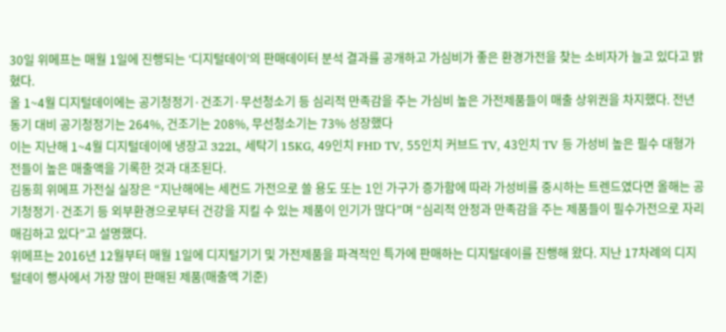30일 위메프는 매월 1일에 진행되는 ‘디지털데이’의 판매데이터 분석 결과를 공개하고 가심비가 좋은 환경가전을 찾는 소비자가 늘고 있다고 밝혔다.
올 1~4월 디지털데이에는 공기청정기·건조기·무선청소기 등 심리적 만족감을 주는 가심비 높은 가전제품들이 매출 상위권을 차지했다. 전년 동기 대비 공기청정기는 264%, 건조기는 208%, 무선청소기는 73% 성장했다
이는 지난해 1~4월 디지털데이에 냉장고 322L, 세탁기 15KG, 49인치 FHD TV, 55인치 커브드 TV, 43인치 TV 등 가성비 높은 필수 대형가전들이 높은 매출액을 기록한 것과 대조된다.
김동희 위메프 가전실 실장은 “지난해에는 세컨드 가전으로 쓸 용도 또는 1인 가구가 증가함에 따라 가성비를 중시하는 트렌드였다면 올해는 공기청정기·건조기 등 외부환경으로부터 건강을 지킬 수 있는 제품이 인기가 많다”며 “심리적 안정과 만족감을 주는 제품들이 필수가전으로 자리매김하고 있다”고 설명했다.
위메프는 2016년 12월부터 매월 1일에 디지털기기 및 가전제품을 파격적인 특가에 판매하는 디지털데이를 진행해 왔다. 지난 17차례의 디지털데이 행사에서 가장 많이 판매된 제품(매출액 기준)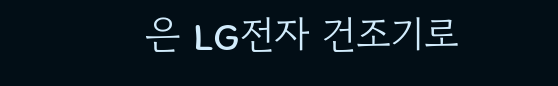은 LG전자 건조기로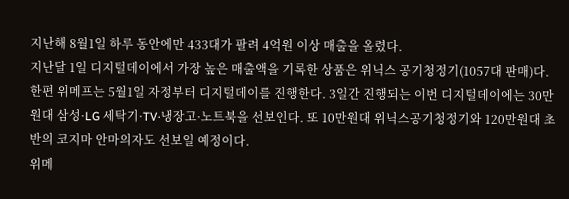지난해 8월1일 하루 동안에만 433대가 팔려 4억원 이상 매출을 올렸다.
지난달 1일 디지털데이에서 가장 높은 매출액을 기록한 상품은 위닉스 공기청정기(1057대 판매)다.
한편 위메프는 5월1일 자정부터 디지털데이를 진행한다. 3일간 진행되는 이번 디지털데이에는 30만원대 삼성·LG 세탁기·TV·냉장고·노트북을 선보인다. 또 10만원대 위닉스공기청정기와 120만원대 초반의 코지마 안마의자도 선보일 예정이다.
위메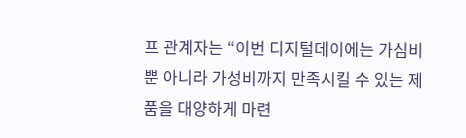프 관계자는 “이번 디지털데이에는 가심비뿐 아니라 가성비까지 만족시킬 수 있는 제품을 대양하게 마련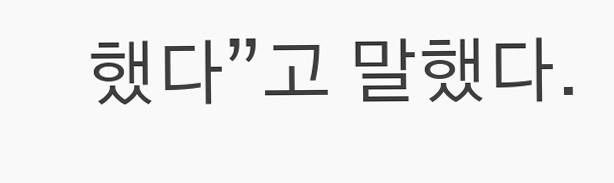했다”고 말했다.